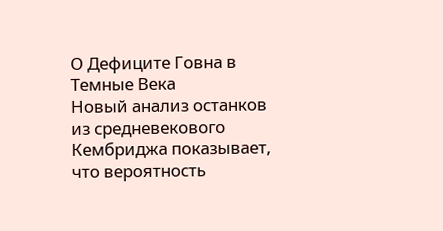О Дефиците Говна в Темные Века
Новый анализ останков из средневекового Кембриджа показывает, что вероятность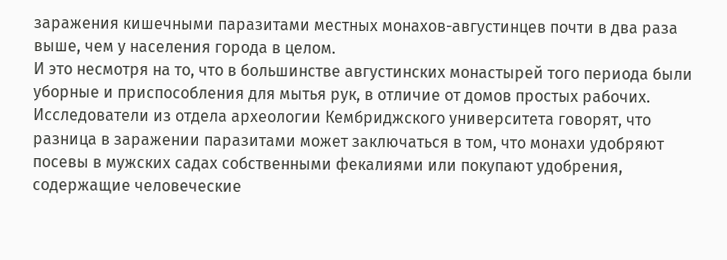заражения кишечными паразитами местных монахов-августинцев почти в два раза выше, чем у населения города в целом.
И это несмотря на то, что в большинстве августинских монастырей того периода были уборные и приспособления для мытья рук, в отличие от домов простых рабочих.
Исследователи из отдела археологии Кембриджского университета говорят, что разница в заражении паразитами может заключаться в том, что монахи удобряют посевы в мужских садах собственными фекалиями или покупают удобрения, содержащие человеческие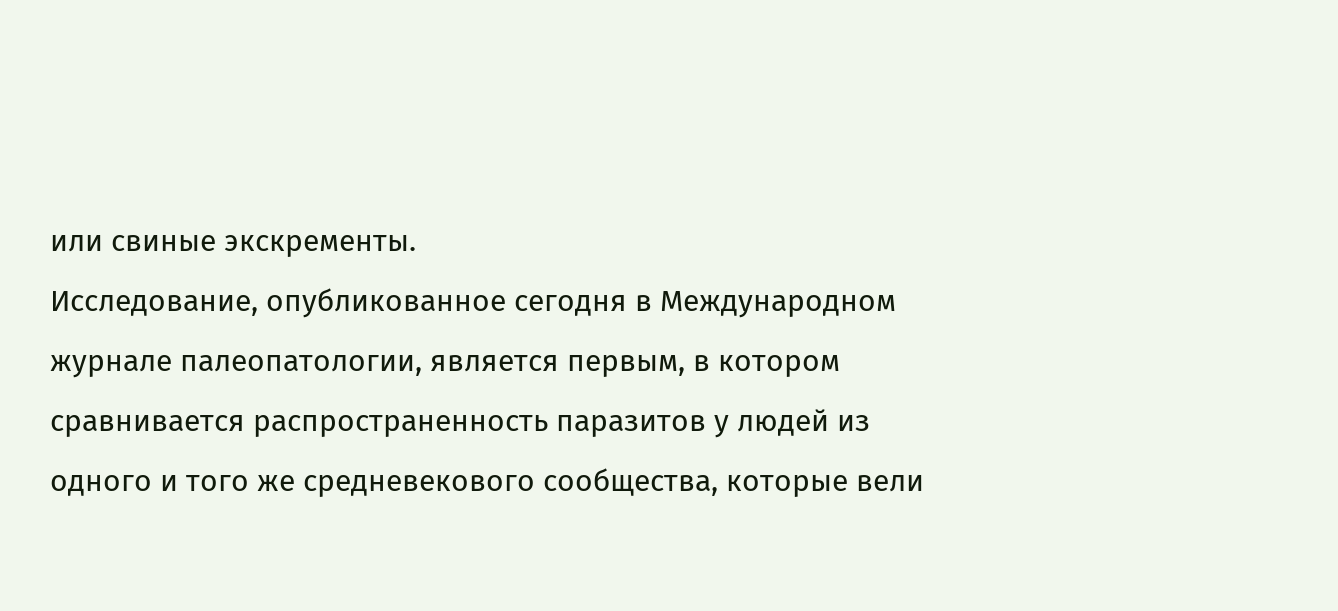или свиные экскременты.
Исследование, опубликованное сегодня в Международном журнале палеопатологии, является первым, в котором сравнивается распространенность паразитов у людей из одного и того же средневекового сообщества, которые вели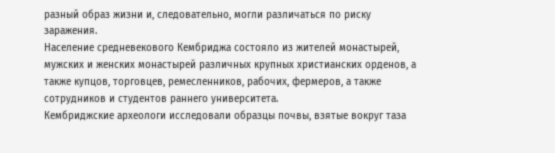разный образ жизни и, следовательно, могли различаться по риску заражения.
Население средневекового Кембриджа состояло из жителей монастырей, мужских и женских монастырей различных крупных христианских орденов, а также купцов, торговцев, ремесленников, рабочих, фермеров, а также сотрудников и студентов раннего университета.
Кембриджские археологи исследовали образцы почвы, взятые вокруг таза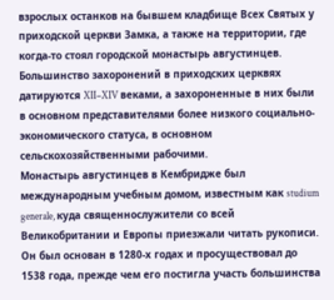взрослых останков на бывшем кладбище Всех Святых у приходской церкви Замка, а также на территории, где когда-то стоял городской монастырь августинцев.
Большинство захоронений в приходских церквях датируются XII–XIV веками, а захороненные в них были в основном представителями более низкого социально-экономического статуса, в основном сельскохозяйственными рабочими.
Монастырь августинцев в Кембридже был международным учебным домом, известным как studium generale, куда священнослужители со всей Великобритании и Европы приезжали читать рукописи. Он был основан в 1280-х годах и просуществовал до 1538 года, прежде чем его постигла участь большинства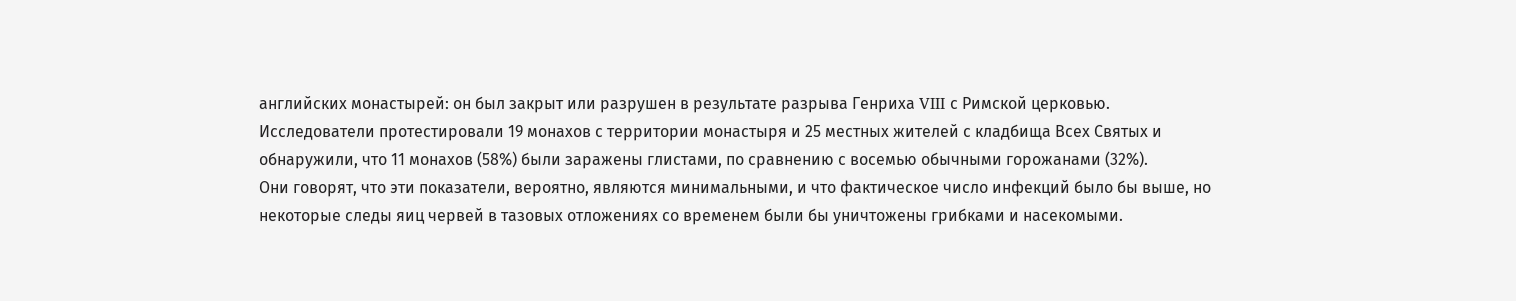английских монастырей: он был закрыт или разрушен в результате разрыва Генриха VIII с Римской церковью.
Исследователи протестировали 19 монахов с территории монастыря и 25 местных жителей с кладбища Всех Святых и обнаружили, что 11 монахов (58%) были заражены глистами, по сравнению с восемью обычными горожанами (32%).
Они говорят, что эти показатели, вероятно, являются минимальными, и что фактическое число инфекций было бы выше, но некоторые следы яиц червей в тазовых отложениях со временем были бы уничтожены грибками и насекомыми.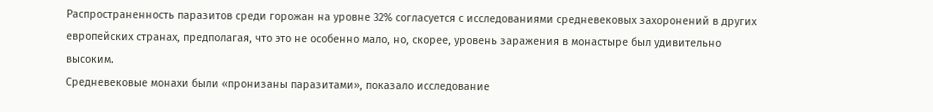Распространенность паразитов среди горожан на уровне 32% согласуется с исследованиями средневековых захоронений в других европейских странах, предполагая, что это не особенно мало, но, скорее, уровень заражения в монастыре был удивительно высоким.
Средневековые монахи были «пронизаны паразитами», показало исследование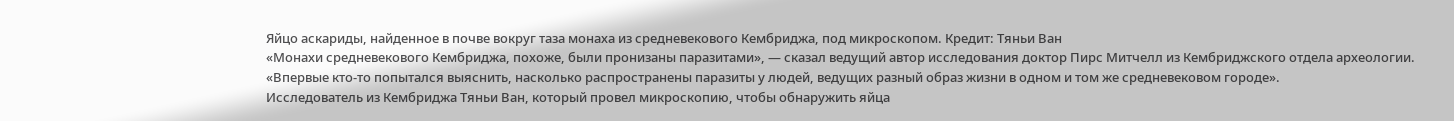Яйцо аскариды, найденное в почве вокруг таза монаха из средневекового Кембриджа, под микроскопом. Кредит: Тяньи Ван
«Монахи средневекового Кембриджа, похоже, были пронизаны паразитами», — сказал ведущий автор исследования доктор Пирс Митчелл из Кембриджского отдела археологии. «Впервые кто-то попытался выяснить, насколько распространены паразиты у людей, ведущих разный образ жизни в одном и том же средневековом городе».
Исследователь из Кембриджа Тяньи Ван, который провел микроскопию, чтобы обнаружить яйца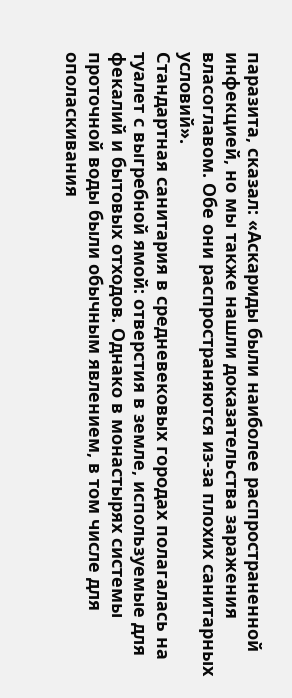паразита, сказал: «Аскариды были наиболее распространенной инфекцией, но мы также нашли доказательства заражения власоглавом. Обе они распространяются из-за плохих санитарных условий».
Стандартная санитария в средневековых городах полагалась на туалет с выгребной ямой: отверстия в земле, используемые для фекалий и бытовых отходов. Однако в монастырях системы проточной воды были обычным явлением, в том числе для ополаскивания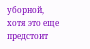уборной, хотя это еще предстоит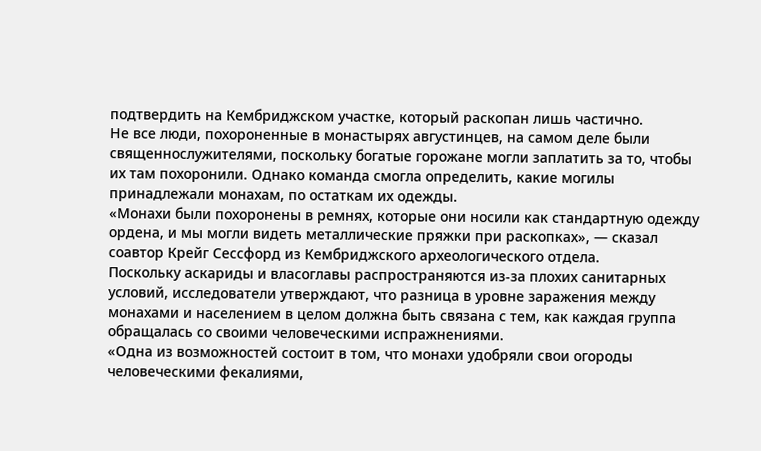подтвердить на Кембриджском участке, который раскопан лишь частично.
Не все люди, похороненные в монастырях августинцев, на самом деле были священнослужителями, поскольку богатые горожане могли заплатить за то, чтобы их там похоронили. Однако команда смогла определить, какие могилы принадлежали монахам, по остаткам их одежды.
«Монахи были похоронены в ремнях, которые они носили как стандартную одежду ордена, и мы могли видеть металлические пряжки при раскопках», — сказал соавтор Крейг Сессфорд из Кембриджского археологического отдела.
Поскольку аскариды и власоглавы распространяются из-за плохих санитарных условий, исследователи утверждают, что разница в уровне заражения между монахами и населением в целом должна быть связана с тем, как каждая группа обращалась со своими человеческими испражнениями.
«Одна из возможностей состоит в том, что монахи удобряли свои огороды человеческими фекалиями,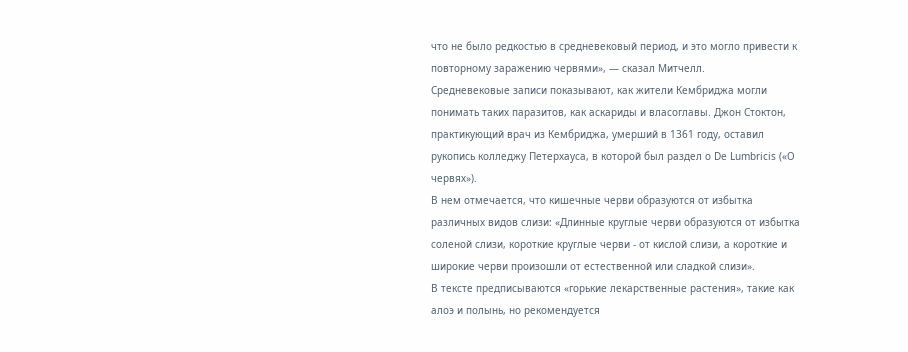что не было редкостью в средневековый период, и это могло привести к повторному заражению червями», — сказал Митчелл.
Средневековые записи показывают, как жители Кембриджа могли понимать таких паразитов, как аскариды и власоглавы. Джон Стоктон, практикующий врач из Кембриджа, умерший в 1361 году, оставил рукопись колледжу Петерхауса, в которой был раздел о De Lumbricis («О червях»).
В нем отмечается, что кишечные черви образуются от избытка различных видов слизи: «Длинные круглые черви образуются от избытка соленой слизи, короткие круглые черви - от кислой слизи, а короткие и широкие черви произошли от естественной или сладкой слизи».
В тексте предписываются «горькие лекарственные растения», такие как алоэ и полынь, но рекомендуется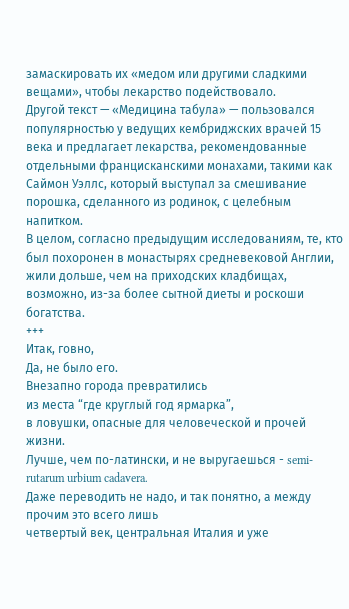замаскировать их «медом или другими сладкими вещами», чтобы лекарство подействовало.
Другой текст — «Медицина табула» — пользовался популярностью у ведущих кембриджских врачей 15 века и предлагает лекарства, рекомендованные отдельными францисканскими монахами, такими как Саймон Уэллс, который выступал за смешивание порошка, сделанного из родинок, с целебным напитком.
В целом, согласно предыдущим исследованиям, те, кто был похоронен в монастырях средневековой Англии, жили дольше, чем на приходских кладбищах, возможно, из-за более сытной диеты и роскоши богатства.
+++
Итак, говно,
Да, не было его.
Внезапно города превратились
из места “где круглый год ярмарка”,
в ловушки, опасные для человеческой и прочей жизни.
Лучше, чем по-латински, и не выругаешься - semi-rutarum urbium cadavera.
Даже переводить не надо, и так понятно, а между прочим это всего лишь
четвертый век, центральная Италия и уже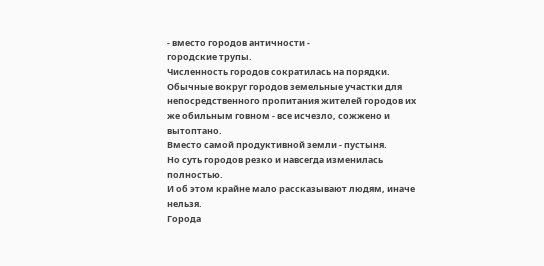- вместо городов античности -
городские трупы.
Численность городов сократилась на порядки.
Обычные вокруг городов земельные участки для
непосредственного пропитания жителей городов их
же обильным говном - все исчезло, сожжено и вытоптано.
Вместо самой продуктивной земли - пустыня.
Но суть городов резко и навсегда изменилась полностью.
И об этом крайне мало рассказывают людям, иначе нельзя.
Города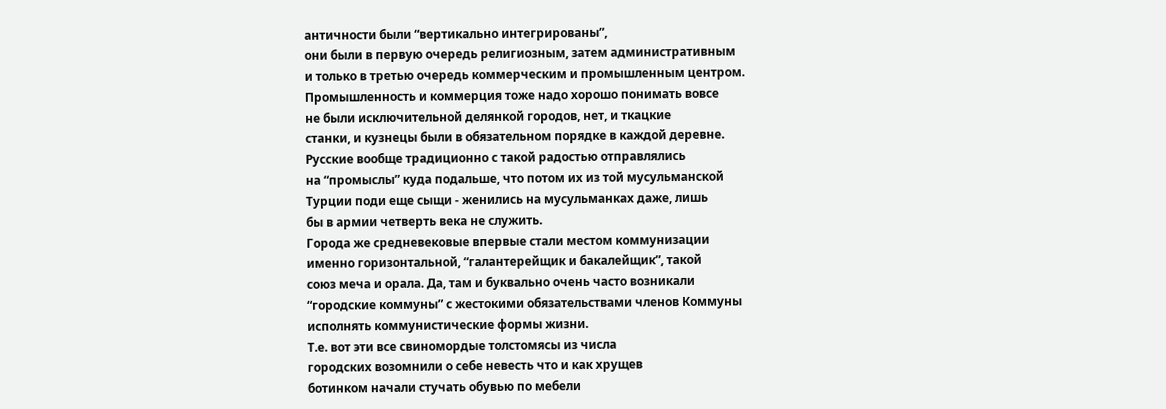античности были “вертикально интегрированы”,
они были в первую очередь религиозным, затем административным
и только в третью очередь коммерческим и промышленным центром.
Промышленность и коммерция тоже надо хорошо понимать вовсе
не были исключительной делянкой городов, нет, и ткацкие
станки, и кузнецы были в обязательном порядке в каждой деревне.
Русские вообще традиционно с такой радостью отправлялись
на “промыслы” куда подальше, что потом их из той мусульманской
Турции поди еще сыщи - женились на мусульманках даже, лишь
бы в армии четверть века не служить.
Города же средневековые впервые стали местом коммунизации
именно горизонтальной, “галантерейщик и бакалейщик”, такой
союз меча и орала. Да, там и буквально очень часто возникали
“городские коммуны” с жестокими обязательствами членов Коммуны
исполнять коммунистические формы жизни.
Т.е. вот эти все свиномордые толстомясы из числа
городских возомнили о себе невесть что и как хрущев
ботинком начали стучать обувью по мебели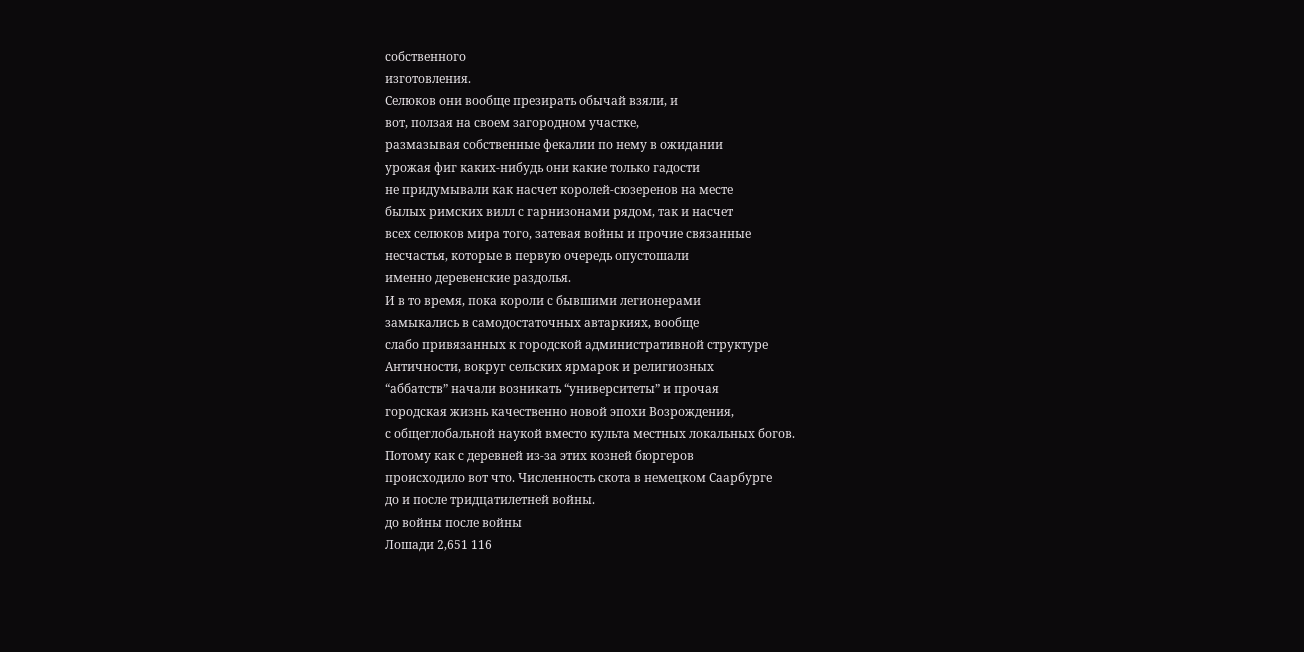собственного
изготовления.
Селюков они вообще презирать обычай взяли, и
вот, ползая на своем загородном участке,
размазывая собственные фекалии по нему в ожидании
урожая фиг каких-нибудь они какие только гадости
не придумывали как насчет королей-сюзеренов на месте
былых римских вилл с гарнизонами рядом, так и насчет
всех селюков мира того, затевая войны и прочие связанные
несчастья, которые в первую очередь опустошали
именно деревенские раздолья.
И в то время, пока короли с бывшими легионерами
замыкались в самодостаточных автаркиях, вообще
слабо привязанных к городской административной структуре
Античности, вокруг сельских ярмарок и религиозных
“аббатств” начали возникать “университеты” и прочая
городская жизнь качественно новой эпохи Возрождения,
с общеглобальной наукой вместо культа местных локальных богов.
Потому как с деревней из-за этих козней бюргеров
происходило вот что. Численность скота в немецком Саарбурге
до и после тридцатилетней войны.
до войны после войны
Лошади 2,651 116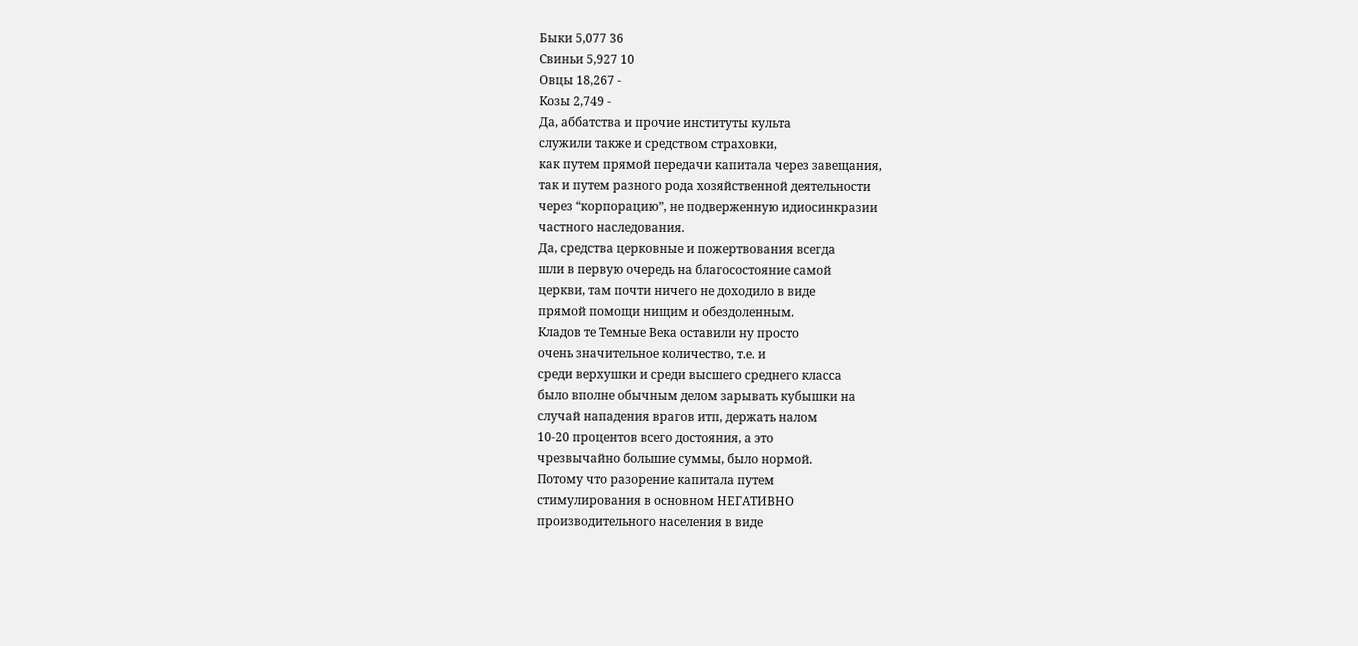Быки 5,077 36
Свиньи 5,927 10
Овцы 18,267 -
Козы 2,749 -
Да, аббатства и прочие институты культа
служили также и средством страховки,
как путем прямой передачи капитала через завещания,
так и путем разного рода хозяйственной деятельности
через “корпорацию”, не подверженную идиосинкразии
частного наследования.
Да, средства церковные и пожертвования всегда
шли в первую очередь на благосостояние самой
церкви, там почти ничего не доходило в виде
прямой помощи нищим и обездоленным.
Кладов те Темные Века оставили ну просто
очень значительное количество, т.е. и
среди верхушки и среди высшего среднего класса
было вполне обычным делом зарывать кубышки на
случай нападения врагов итп, держать налом
10-20 процентов всего достояния, а это
чрезвычайно большие суммы, было нормой.
Потому что разорение капитала путем
стимулирования в основном НЕГАТИВНО
производительного населения в виде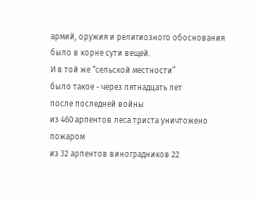армий, оружия и религиозного обоснования
было в корне сути вещей.
И в той же “сельской местности”
было такое - через пятнадцать лет
после последней войны
из 460 арпентов леса триста уничтожено пожаром
из 32 арпентов виноградников 22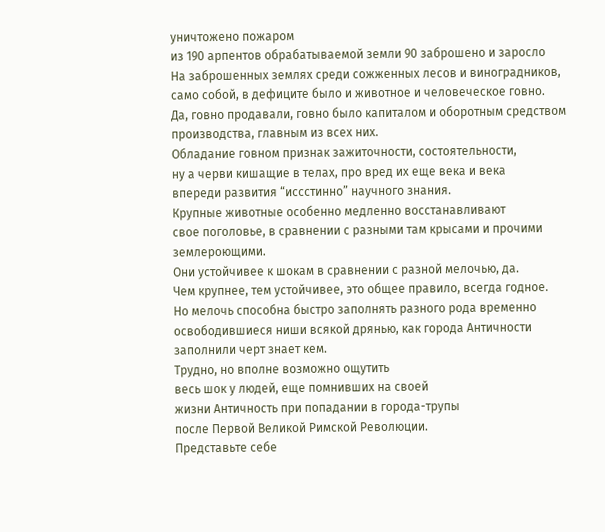уничтожено пожаром
из 190 арпентов обрабатываемой земли 90 заброшено и заросло
На заброшенных землях среди сожженных лесов и виноградников,
само собой, в дефиците было и животное и человеческое говно.
Да, говно продавали, говно было капиталом и оборотным средством
производства, главным из всех них.
Обладание говном признак зажиточности, состоятельности,
ну а черви кишащие в телах, про вред их еще века и века
впереди развития “иссстинно” научного знания.
Крупные животные особенно медленно восстанавливают
свое поголовье, в сравнении с разными там крысами и прочими
землероющими.
Они устойчивее к шокам в сравнении с разной мелочью, да.
Чем крупнее, тем устойчивее, это общее правило, всегда годное.
Но мелочь способна быстро заполнять разного рода временно
освободившиеся ниши всякой дрянью, как города Античности
заполнили черт знает кем.
Трудно, но вполне возможно ощутить
весь шок у людей, еще помнивших на своей
жизни Античность при попадании в города-трупы
после Первой Великой Римской Революции.
Представьте себе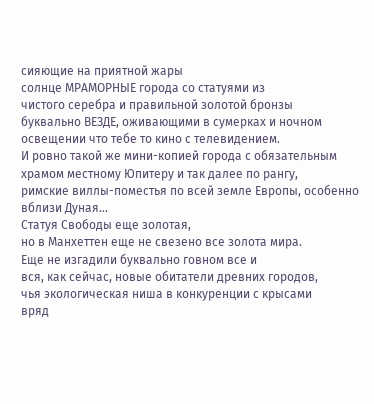сияющие на приятной жары
солнце МРАМОРНЫЕ города со статуями из
чистого серебра и правильной золотой бронзы
буквально ВЕЗДЕ, оживающими в сумерках и ночном
освещении что тебе то кино с телевидением.
И ровно такой же мини-копией города с обязательным
храмом местному Юпитеру и так далее по рангу,
римские виллы-поместья по всей земле Европы, особенно
вблизи Дуная...
Статуя Свободы еще золотая,
но в Манхеттен еще не свезено все золота мира.
Еще не изгадили буквально говном все и
вся, как сейчас, новые обитатели древних городов,
чья экологическая ниша в конкуренции с крысами
вряд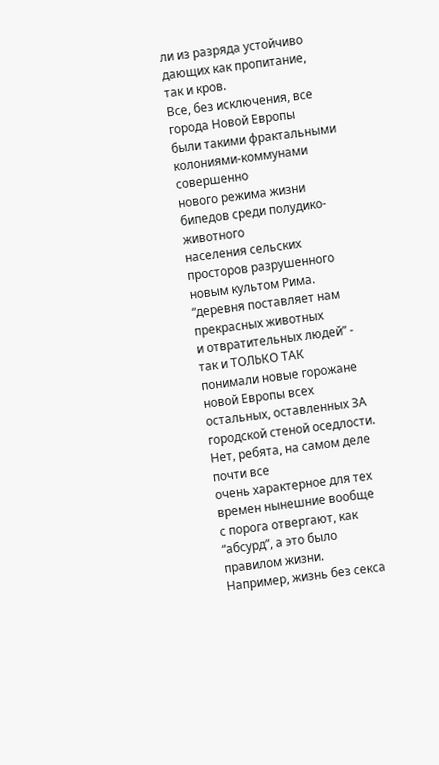ли из разряда устойчиво дающих как пропитание,
так и кров.
Все, без исключения, все города Новой Европы
были такими фрактальными колониями-коммунами совершенно
нового режима жизни бипедов среди полудико-животного
населения сельских просторов разрушенного новым культом Рима.
“деревня поставляет нам прекрасных животных
и отвратительных людей” - так и ТОЛЬКО ТАК
понимали новые горожане новой Европы всех
остальных, оставленных ЗА городской стеной оседлости.
Нет, ребята, на самом деле почти все
очень характерное для тех времен нынешние вообще
с порога отвергают, как “абсурд”, а это было
правилом жизни.
Например, жизнь без секса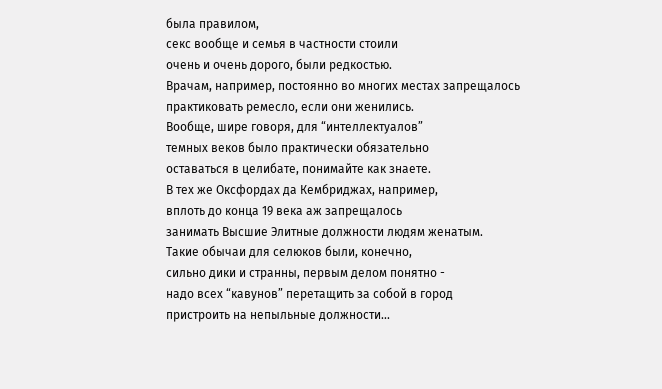была правилом,
секс вообще и семья в частности стоили
очень и очень дорого, были редкостью.
Врачам, например, постоянно во многих местах запрещалось
практиковать ремесло, если они женились.
Вообще, шире говоря, для “интеллектуалов”
темных веков было практически обязательно
оставаться в целибате, понимайте как знаете.
В тех же Оксфордах да Кембриджах, например,
вплоть до конца 19 века аж запрещалось
занимать Высшие Элитные должности людям женатым.
Такие обычаи для селюков были, конечно,
сильно дики и странны, первым делом понятно -
надо всех “кавунов” перетащить за собой в город
пристроить на непыльные должности...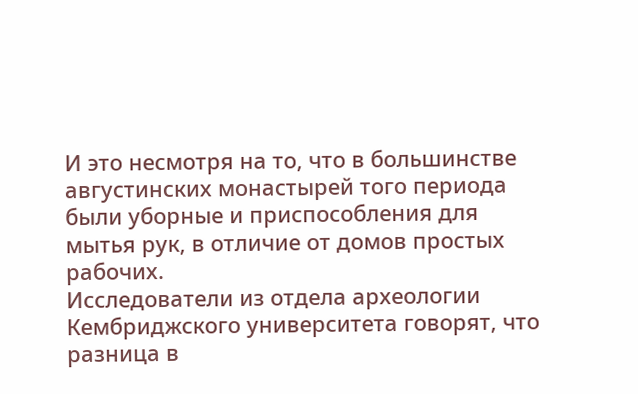И это несмотря на то, что в большинстве августинских монастырей того периода были уборные и приспособления для мытья рук, в отличие от домов простых рабочих.
Исследователи из отдела археологии Кембриджского университета говорят, что разница в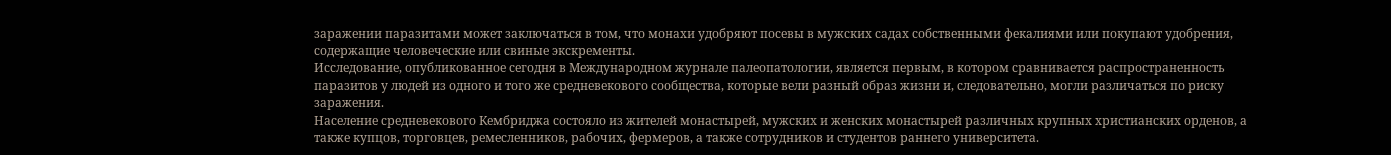заражении паразитами может заключаться в том, что монахи удобряют посевы в мужских садах собственными фекалиями или покупают удобрения, содержащие человеческие или свиные экскременты.
Исследование, опубликованное сегодня в Международном журнале палеопатологии, является первым, в котором сравнивается распространенность паразитов у людей из одного и того же средневекового сообщества, которые вели разный образ жизни и, следовательно, могли различаться по риску заражения.
Население средневекового Кембриджа состояло из жителей монастырей, мужских и женских монастырей различных крупных христианских орденов, а также купцов, торговцев, ремесленников, рабочих, фермеров, а также сотрудников и студентов раннего университета.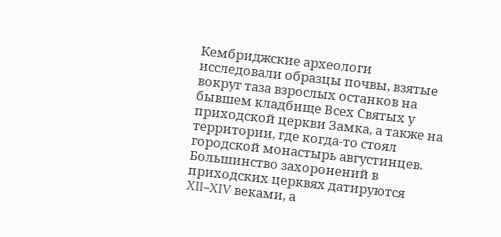Кембриджские археологи исследовали образцы почвы, взятые вокруг таза взрослых останков на бывшем кладбище Всех Святых у приходской церкви Замка, а также на территории, где когда-то стоял городской монастырь августинцев.
Большинство захоронений в приходских церквях датируются XII–XIV веками, а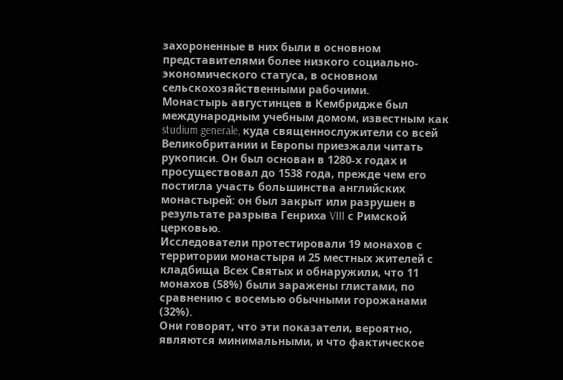захороненные в них были в основном представителями более низкого социально-экономического статуса, в основном сельскохозяйственными рабочими.
Монастырь августинцев в Кембридже был международным учебным домом, известным как studium generale, куда священнослужители со всей Великобритании и Европы приезжали читать рукописи. Он был основан в 1280-х годах и просуществовал до 1538 года, прежде чем его постигла участь большинства английских монастырей: он был закрыт или разрушен в результате разрыва Генриха VIII с Римской церковью.
Исследователи протестировали 19 монахов с территории монастыря и 25 местных жителей с кладбища Всех Святых и обнаружили, что 11 монахов (58%) были заражены глистами, по сравнению с восемью обычными горожанами (32%).
Они говорят, что эти показатели, вероятно, являются минимальными, и что фактическое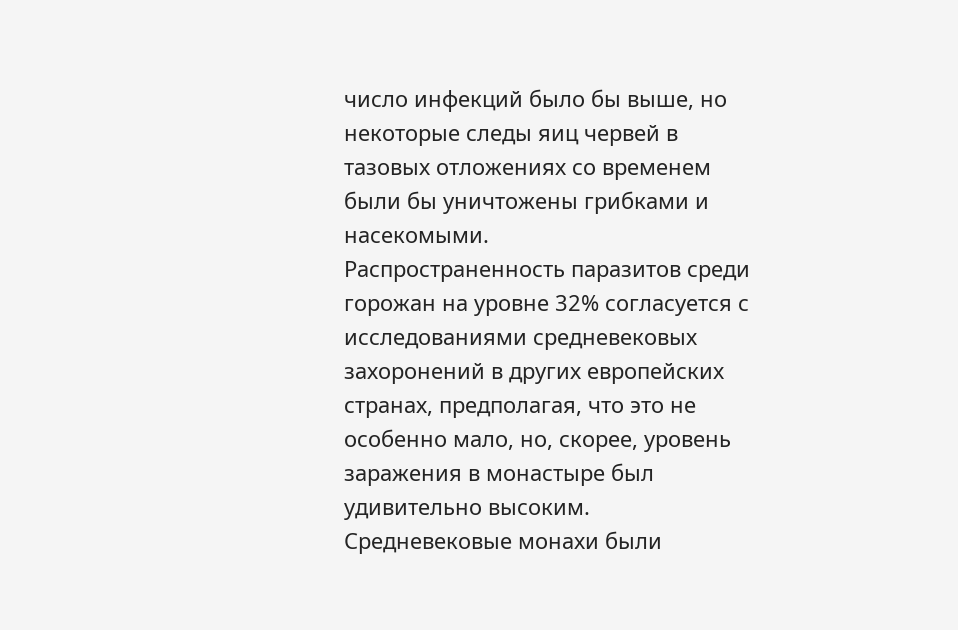число инфекций было бы выше, но некоторые следы яиц червей в тазовых отложениях со временем были бы уничтожены грибками и насекомыми.
Распространенность паразитов среди горожан на уровне 32% согласуется с исследованиями средневековых захоронений в других европейских странах, предполагая, что это не особенно мало, но, скорее, уровень заражения в монастыре был удивительно высоким.
Средневековые монахи были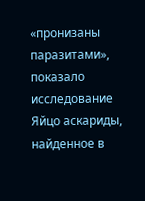«пронизаны паразитами», показало исследование
Яйцо аскариды, найденное в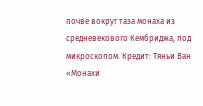почве вокруг таза монаха из средневекового Кембриджа, под микроскопом. Кредит: Тяньи Ван
«Монахи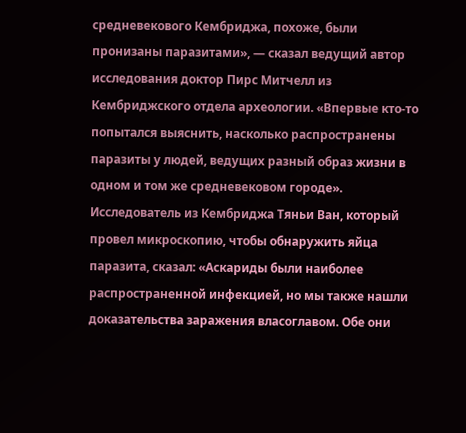средневекового Кембриджа, похоже, были пронизаны паразитами», — сказал ведущий автор исследования доктор Пирс Митчелл из Кембриджского отдела археологии. «Впервые кто-то попытался выяснить, насколько распространены паразиты у людей, ведущих разный образ жизни в одном и том же средневековом городе».
Исследователь из Кембриджа Тяньи Ван, который провел микроскопию, чтобы обнаружить яйца паразита, сказал: «Аскариды были наиболее распространенной инфекцией, но мы также нашли доказательства заражения власоглавом. Обе они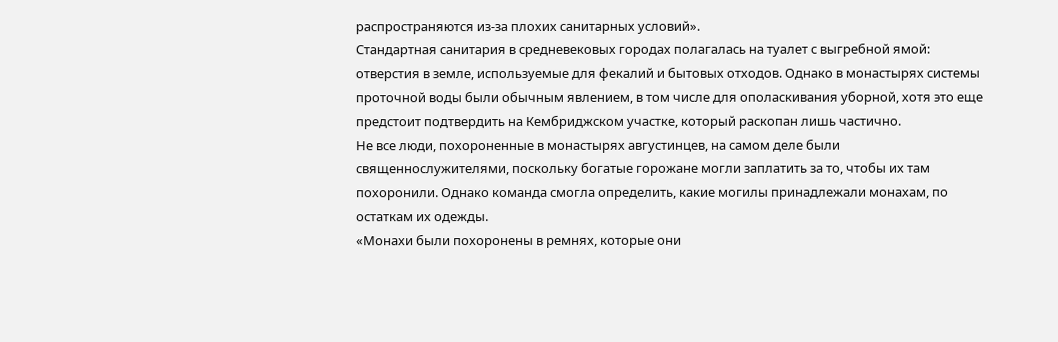распространяются из-за плохих санитарных условий».
Стандартная санитария в средневековых городах полагалась на туалет с выгребной ямой: отверстия в земле, используемые для фекалий и бытовых отходов. Однако в монастырях системы проточной воды были обычным явлением, в том числе для ополаскивания уборной, хотя это еще предстоит подтвердить на Кембриджском участке, который раскопан лишь частично.
Не все люди, похороненные в монастырях августинцев, на самом деле были священнослужителями, поскольку богатые горожане могли заплатить за то, чтобы их там похоронили. Однако команда смогла определить, какие могилы принадлежали монахам, по остаткам их одежды.
«Монахи были похоронены в ремнях, которые они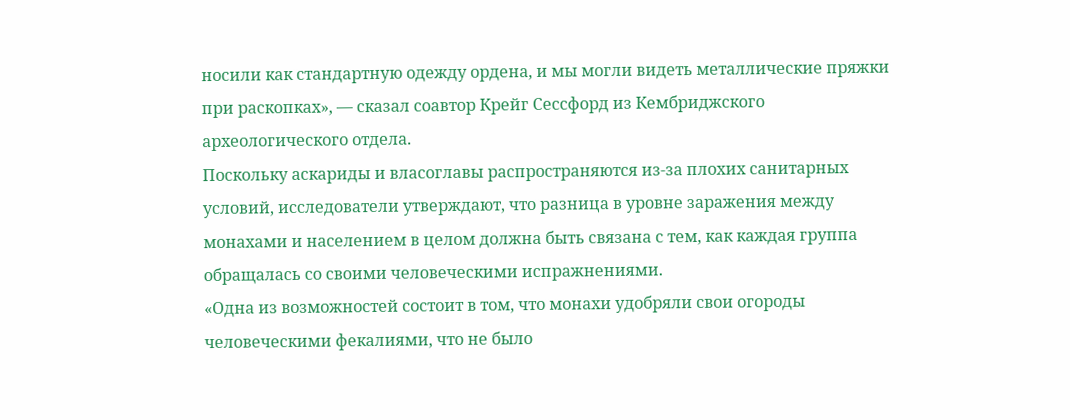носили как стандартную одежду ордена, и мы могли видеть металлические пряжки при раскопках», — сказал соавтор Крейг Сессфорд из Кембриджского археологического отдела.
Поскольку аскариды и власоглавы распространяются из-за плохих санитарных условий, исследователи утверждают, что разница в уровне заражения между монахами и населением в целом должна быть связана с тем, как каждая группа обращалась со своими человеческими испражнениями.
«Одна из возможностей состоит в том, что монахи удобряли свои огороды человеческими фекалиями, что не было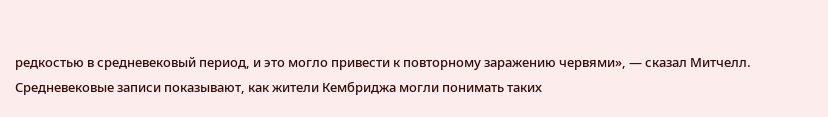редкостью в средневековый период, и это могло привести к повторному заражению червями», — сказал Митчелл.
Средневековые записи показывают, как жители Кембриджа могли понимать таких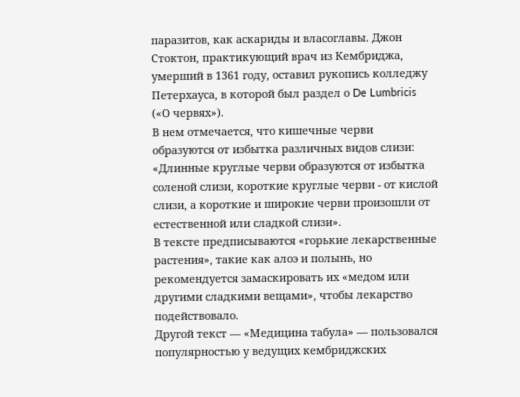паразитов, как аскариды и власоглавы. Джон Стоктон, практикующий врач из Кембриджа, умерший в 1361 году, оставил рукопись колледжу Петерхауса, в которой был раздел о De Lumbricis («О червях»).
В нем отмечается, что кишечные черви образуются от избытка различных видов слизи: «Длинные круглые черви образуются от избытка соленой слизи, короткие круглые черви - от кислой слизи, а короткие и широкие черви произошли от естественной или сладкой слизи».
В тексте предписываются «горькие лекарственные растения», такие как алоэ и полынь, но рекомендуется замаскировать их «медом или другими сладкими вещами», чтобы лекарство подействовало.
Другой текст — «Медицина табула» — пользовался популярностью у ведущих кембриджских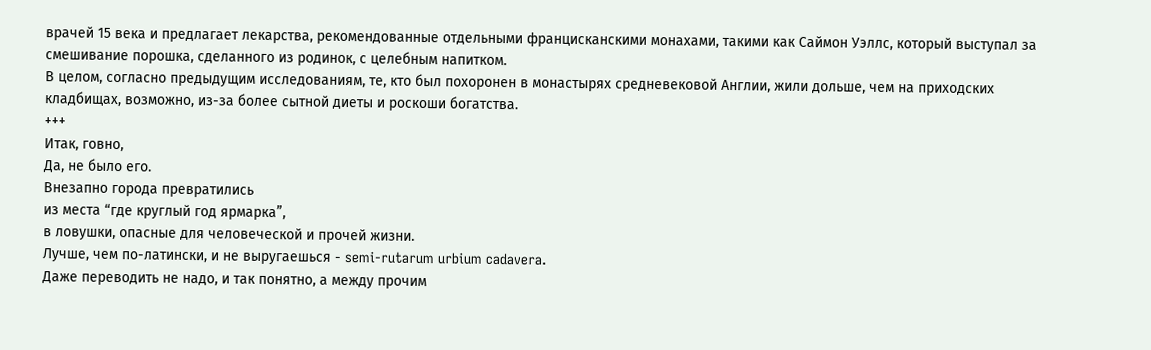врачей 15 века и предлагает лекарства, рекомендованные отдельными францисканскими монахами, такими как Саймон Уэллс, который выступал за смешивание порошка, сделанного из родинок, с целебным напитком.
В целом, согласно предыдущим исследованиям, те, кто был похоронен в монастырях средневековой Англии, жили дольше, чем на приходских кладбищах, возможно, из-за более сытной диеты и роскоши богатства.
+++
Итак, говно,
Да, не было его.
Внезапно города превратились
из места “где круглый год ярмарка”,
в ловушки, опасные для человеческой и прочей жизни.
Лучше, чем по-латински, и не выругаешься - semi-rutarum urbium cadavera.
Даже переводить не надо, и так понятно, а между прочим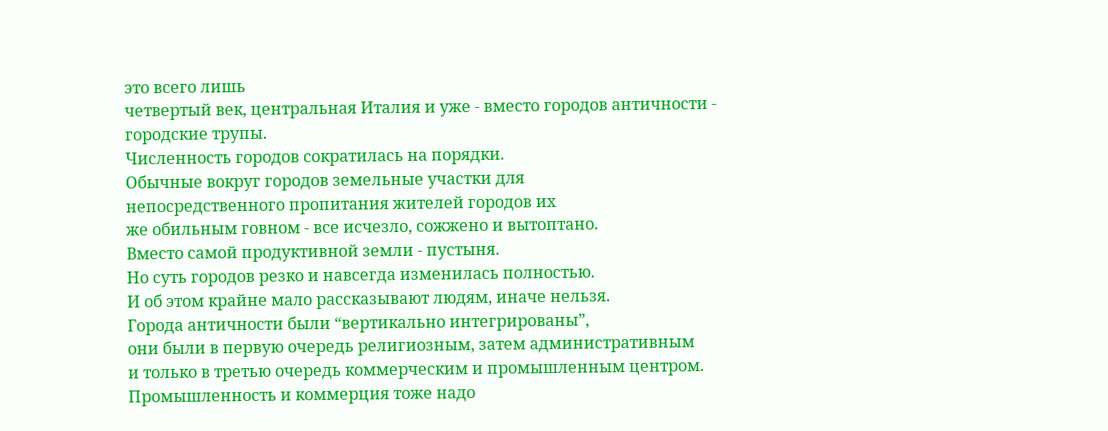это всего лишь
четвертый век, центральная Италия и уже - вместо городов античности -
городские трупы.
Численность городов сократилась на порядки.
Обычные вокруг городов земельные участки для
непосредственного пропитания жителей городов их
же обильным говном - все исчезло, сожжено и вытоптано.
Вместо самой продуктивной земли - пустыня.
Но суть городов резко и навсегда изменилась полностью.
И об этом крайне мало рассказывают людям, иначе нельзя.
Города античности были “вертикально интегрированы”,
они были в первую очередь религиозным, затем административным
и только в третью очередь коммерческим и промышленным центром.
Промышленность и коммерция тоже надо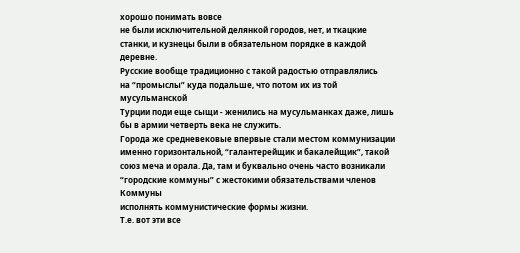хорошо понимать вовсе
не были исключительной делянкой городов, нет, и ткацкие
станки, и кузнецы были в обязательном порядке в каждой деревне.
Русские вообще традиционно с такой радостью отправлялись
на “промыслы” куда подальше, что потом их из той мусульманской
Турции поди еще сыщи - женились на мусульманках даже, лишь
бы в армии четверть века не служить.
Города же средневековые впервые стали местом коммунизации
именно горизонтальной, “галантерейщик и бакалейщик”, такой
союз меча и орала. Да, там и буквально очень часто возникали
“городские коммуны” с жестокими обязательствами членов Коммуны
исполнять коммунистические формы жизни.
Т.е. вот эти все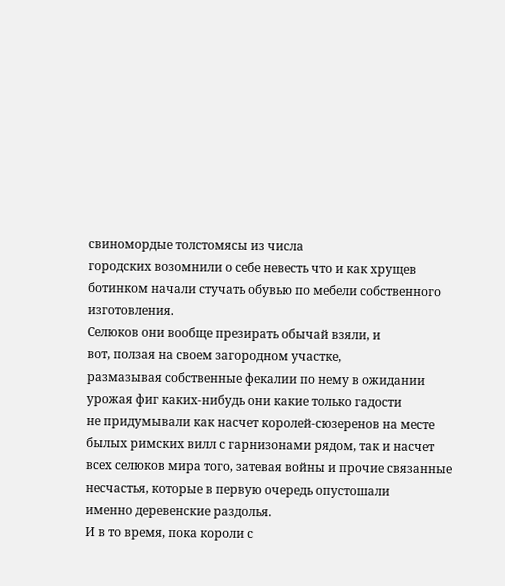свиномордые толстомясы из числа
городских возомнили о себе невесть что и как хрущев
ботинком начали стучать обувью по мебели собственного
изготовления.
Селюков они вообще презирать обычай взяли, и
вот, ползая на своем загородном участке,
размазывая собственные фекалии по нему в ожидании
урожая фиг каких-нибудь они какие только гадости
не придумывали как насчет королей-сюзеренов на месте
былых римских вилл с гарнизонами рядом, так и насчет
всех селюков мира того, затевая войны и прочие связанные
несчастья, которые в первую очередь опустошали
именно деревенские раздолья.
И в то время, пока короли с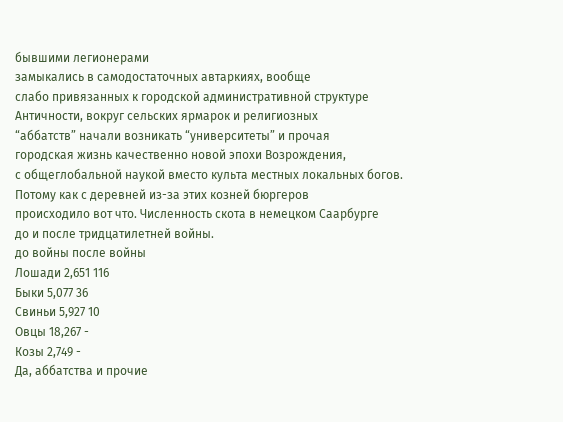бывшими легионерами
замыкались в самодостаточных автаркиях, вообще
слабо привязанных к городской административной структуре
Античности, вокруг сельских ярмарок и религиозных
“аббатств” начали возникать “университеты” и прочая
городская жизнь качественно новой эпохи Возрождения,
с общеглобальной наукой вместо культа местных локальных богов.
Потому как с деревней из-за этих козней бюргеров
происходило вот что. Численность скота в немецком Саарбурге
до и после тридцатилетней войны.
до войны после войны
Лошади 2,651 116
Быки 5,077 36
Свиньи 5,927 10
Овцы 18,267 -
Козы 2,749 -
Да, аббатства и прочие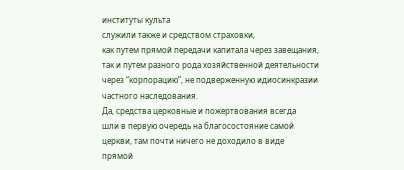институты культа
служили также и средством страховки,
как путем прямой передачи капитала через завещания,
так и путем разного рода хозяйственной деятельности
через “корпорацию”, не подверженную идиосинкразии
частного наследования.
Да, средства церковные и пожертвования всегда
шли в первую очередь на благосостояние самой
церкви, там почти ничего не доходило в виде
прямой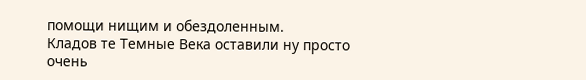помощи нищим и обездоленным.
Кладов те Темные Века оставили ну просто
очень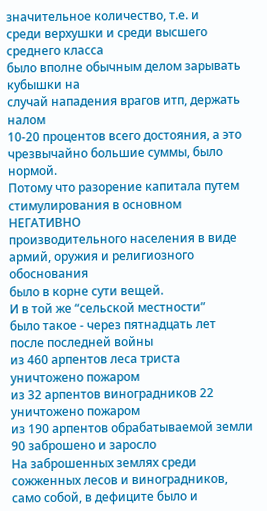значительное количество, т.е. и
среди верхушки и среди высшего среднего класса
было вполне обычным делом зарывать кубышки на
случай нападения врагов итп, держать налом
10-20 процентов всего достояния, а это
чрезвычайно большие суммы, было нормой.
Потому что разорение капитала путем
стимулирования в основном НЕГАТИВНО
производительного населения в виде
армий, оружия и религиозного обоснования
было в корне сути вещей.
И в той же “сельской местности”
было такое - через пятнадцать лет
после последней войны
из 460 арпентов леса триста уничтожено пожаром
из 32 арпентов виноградников 22 уничтожено пожаром
из 190 арпентов обрабатываемой земли 90 заброшено и заросло
На заброшенных землях среди сожженных лесов и виноградников,
само собой, в дефиците было и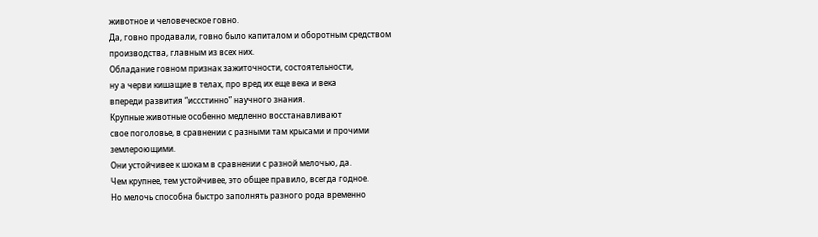животное и человеческое говно.
Да, говно продавали, говно было капиталом и оборотным средством
производства, главным из всех них.
Обладание говном признак зажиточности, состоятельности,
ну а черви кишащие в телах, про вред их еще века и века
впереди развития “иссстинно” научного знания.
Крупные животные особенно медленно восстанавливают
свое поголовье, в сравнении с разными там крысами и прочими
землероющими.
Они устойчивее к шокам в сравнении с разной мелочью, да.
Чем крупнее, тем устойчивее, это общее правило, всегда годное.
Но мелочь способна быстро заполнять разного рода временно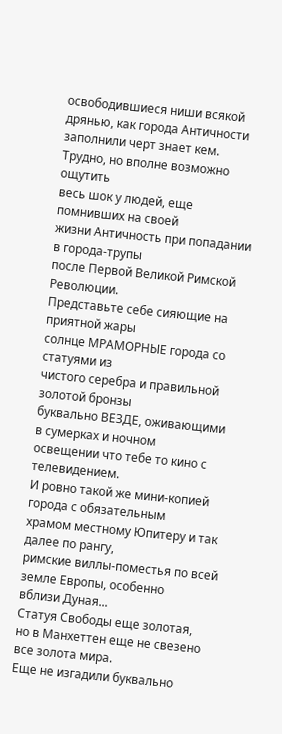освободившиеся ниши всякой дрянью, как города Античности
заполнили черт знает кем.
Трудно, но вполне возможно ощутить
весь шок у людей, еще помнивших на своей
жизни Античность при попадании в города-трупы
после Первой Великой Римской Революции.
Представьте себе сияющие на приятной жары
солнце МРАМОРНЫЕ города со статуями из
чистого серебра и правильной золотой бронзы
буквально ВЕЗДЕ, оживающими в сумерках и ночном
освещении что тебе то кино с телевидением.
И ровно такой же мини-копией города с обязательным
храмом местному Юпитеру и так далее по рангу,
римские виллы-поместья по всей земле Европы, особенно
вблизи Дуная...
Статуя Свободы еще золотая,
но в Манхеттен еще не свезено все золота мира.
Еще не изгадили буквально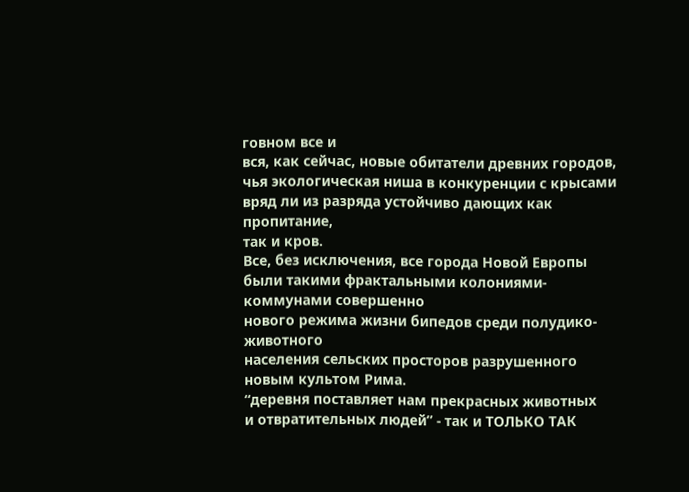говном все и
вся, как сейчас, новые обитатели древних городов,
чья экологическая ниша в конкуренции с крысами
вряд ли из разряда устойчиво дающих как пропитание,
так и кров.
Все, без исключения, все города Новой Европы
были такими фрактальными колониями-коммунами совершенно
нового режима жизни бипедов среди полудико-животного
населения сельских просторов разрушенного новым культом Рима.
“деревня поставляет нам прекрасных животных
и отвратительных людей” - так и ТОЛЬКО ТАК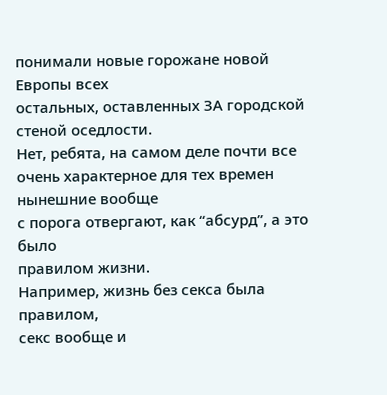понимали новые горожане новой Европы всех
остальных, оставленных ЗА городской стеной оседлости.
Нет, ребята, на самом деле почти все
очень характерное для тех времен нынешние вообще
с порога отвергают, как “абсурд”, а это было
правилом жизни.
Например, жизнь без секса была правилом,
секс вообще и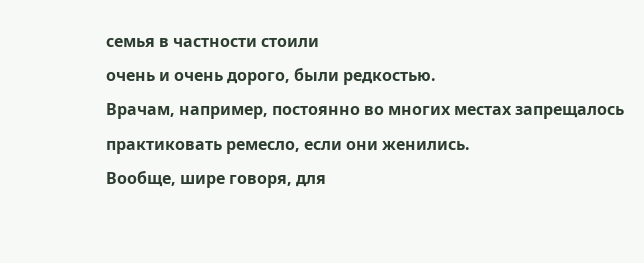семья в частности стоили
очень и очень дорого, были редкостью.
Врачам, например, постоянно во многих местах запрещалось
практиковать ремесло, если они женились.
Вообще, шире говоря, для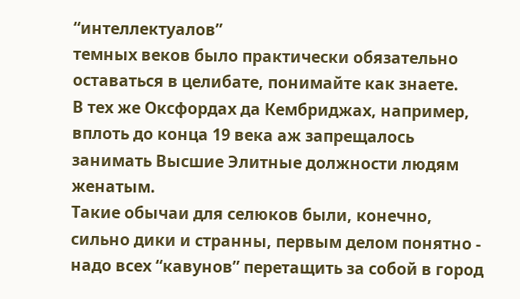“интеллектуалов”
темных веков было практически обязательно
оставаться в целибате, понимайте как знаете.
В тех же Оксфордах да Кембриджах, например,
вплоть до конца 19 века аж запрещалось
занимать Высшие Элитные должности людям женатым.
Такие обычаи для селюков были, конечно,
сильно дики и странны, первым делом понятно -
надо всех “кавунов” перетащить за собой в город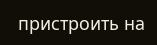пристроить на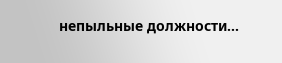непыльные должности...